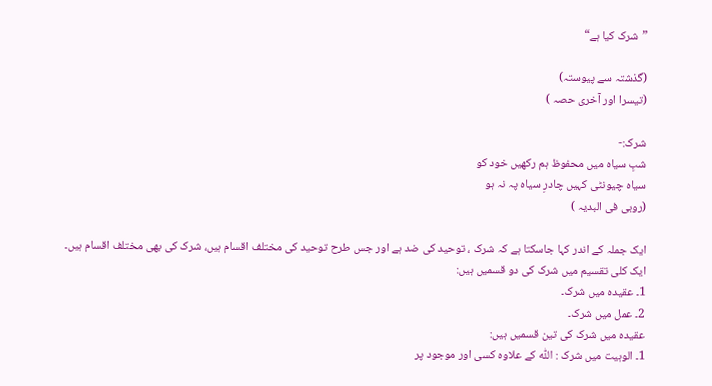”شرک کیا ہے“

(گذشتہ سے پیوستہ)
(تیسرا اور آخری حصہ )

شرک:-
شبِ سیاہ میں محفوظ ہم رکھیں خود کو
سیاہ چیونٹی کہیں چادرِ سیاہ پہ نہ ہو
(روبی فی البدیہ )

ایک جملہ کے اندر کہا جاسکتا ہے کہ شرک ، توحید کی ضد ہے اور جس طرح توحید کی مختلف اقسام ہیں، شرک کی بھی مختلف اقسام ہیں۔
ایک کلی تقسیم میں شرک کی دو قسمیں ہیں:
1۔ عقیده میں شرک۔
2۔ عمل میں شرک۔
عقیده میں شرک کی تین قسمیں ہیں:
1۔ الوہیت میں شرک : اللّٰہ کے علاوه کسی اور موجود پر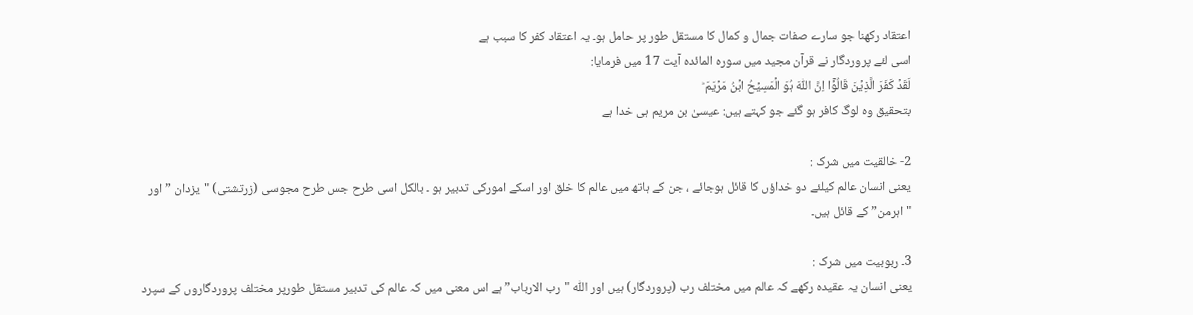اعتقاد رکھنا جو سارے صفات جمال و کمال کا مستقل طور پر حامل ہو۔ یہ اعتقاد کفر کا سبب ہے
اسی لئے پروردگار نے قرآن مجید میں سورہ المائدہ آیت 17 میں فرمایا:
لَقَدۡ کَفَرَ الَّذِیۡنَ قَالُوۡۤا اِنَّ اللّٰہَ ہُوَ الۡمَسِیۡحُ ابۡنُ مَرۡیَمَ ؕ
بتحقیق وہ لوگ کافر ہو گئے جو کہتے ہیں: عیسیٰ بن مریم ہی خدا ہے

2- خالقیت میں شرک :
یعنی انسان عالم کیلئے دو خداؤں کا قائل ہوجائے ، جن کے ہاتھ میں عالم کا خلق اور اسکے امورکی تدبیر ہو ۔ بالکل اسی طرح جس طرح مجوسی (زرتشتی) "یزدان ” اور "اہرمن” کے قائل ہیں۔

3۔ ربوبیت میں شرک :
یعنی انسان یہ عقیده رکھے کہ عالم میں مختلف رب (پروردگار) ہیں اور اللّٰہ "رب الارباب” ہے اس معنی میں کہ عالم کی تدبیر مستقل طورپر مختلف پروردگاروں کے سپرد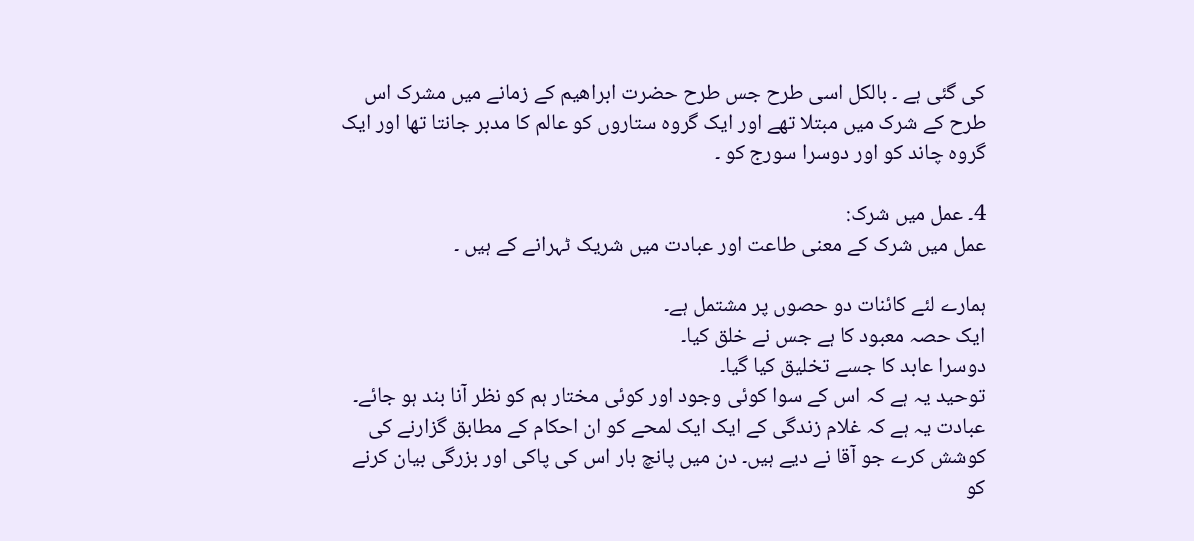کی گئی ہے ۔ بالکل اسی طرح جس طرح حضرت ابراھیم کے زمانے میں مشرک اس طرح کے شرک میں مبتلا تھے اور ایک گروه ستاروں کو عالم کا مدبر جانتا تھا اور ایک گروه چاند کو اور دوسرا سورج کو ۔

4۔ عمل میں شرک:
عمل میں شرک کے معنی طاعت اور عبادت میں شریک ٹہرانے کے ہیں ۔

ہمارے لئے کائنات دو حصوں پر مشتمل ہے۔
ایک حصہ معبود کا ہے جس نے خلق کیا۔
دوسرا عابد کا جسے تخلیق کیا گیا۔
توحید یہ ہے کہ اس کے سوا کوئی وجود اور کوئی مختار ہم کو نظر آنا بند ہو جائے۔
عبادت یہ ہے کہ غلام زندگی کے ایک ایک لمحے کو ان احکام کے مطابق گزارنے کی کوشش کرے جو آقا نے دیے ہیں۔ دن میں پانچ بار اس کی پاکی اور بزرگی بیان کرنے کو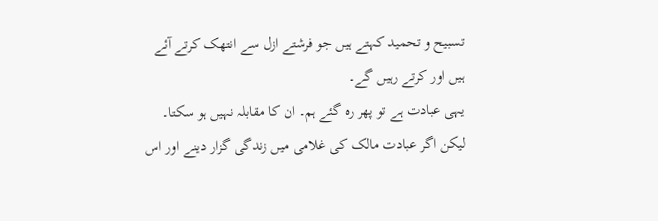تسبیح و تحمید کہتے ہیں جو فرشتے ازل سے انتھک کرتے آئے ہیں اور کرتے رہیں گے۔
یہی عبادت ہے تو پھر رہ گئے ہم۔ ان کا مقابلہ نہیں ہو سکتا۔
لیکن اگر عبادت مالک کی غلامی میں زندگی گزار دینے اور اس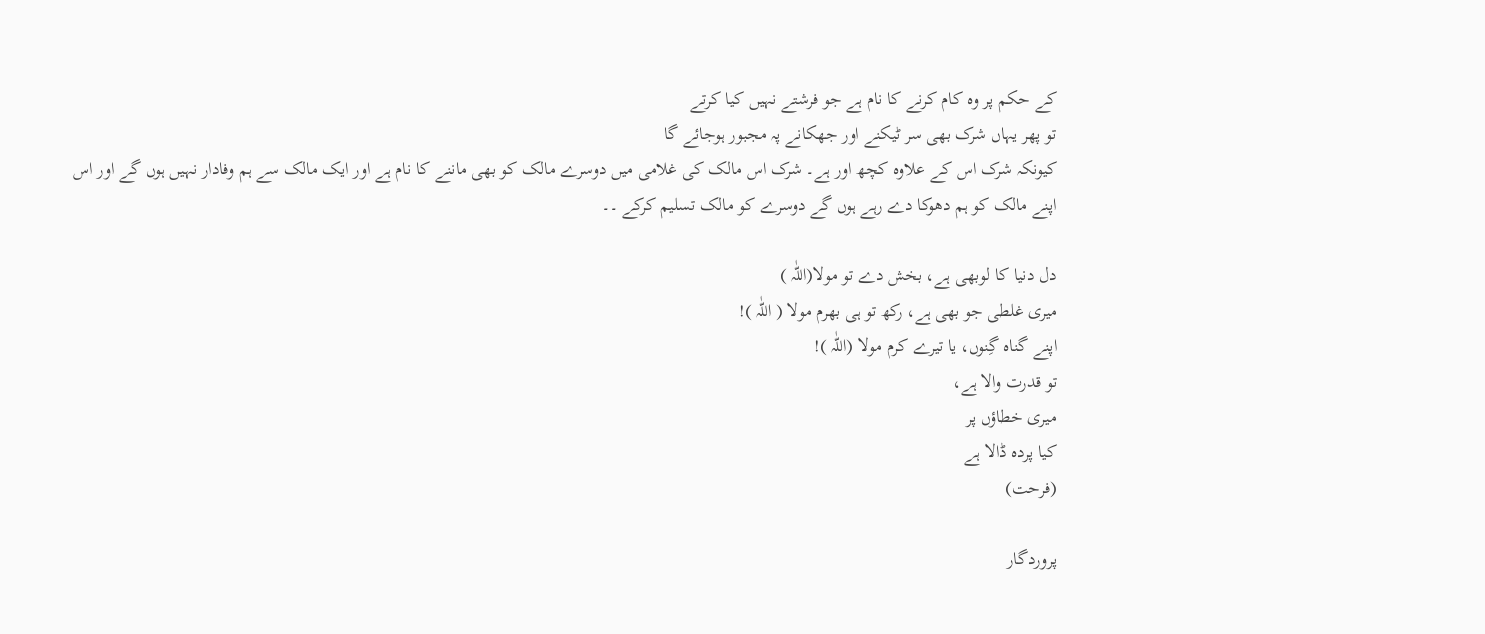کے حکم پر وہ کام کرنے کا نام ہے جو فرشتے نہیں کیا کرتے
تو پھر یہاں شرک بھی سر ٹیکنے اور جھکانے پہ مجبور ہوجائے گا
کیونکہ شرک اس کے علاوہ کچھ اور ہے۔ شرک اس مالک کی غلامی میں دوسرے مالک کو بھی ماننے کا نام ہے اور ایک مالک سے ہم وفادار نہیں ہوں گے اور اس اپنے مالک کو ہم دھوکا دے رہے ہوں گے دوسرے کو مالک تسلیم کرکے ۔۔

دل دنیا کا لوبھی ہے، بخش دے تو مولا(اللّٰہ )
میری غلطی جو بھی ہے، رکھ تو ہی بھرم مولا ( اللّٰہ )!
اپنے گناہ گِنوں، یا تیرے کرم مولا (اللّٰہ )!
تو قدرت والا ہے،
میری خطاؤں پر
کیا پردہ ڈالا ہے
(فرحت)

پروردگار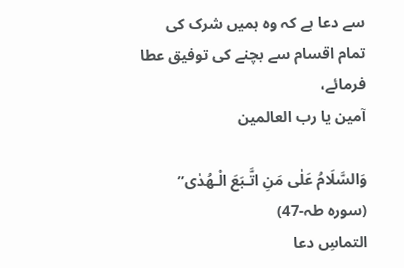سے دعا ہے کہ وہ ہمیں شرک کی تمام اقسام سے بچنے کی توفیق عطا فرمائے،
آمین یا رب العالمین

وَالسَّلَامُ عَلٰى مَنِ اتَّـبَعَ الْـهُدٰى”
(سورہ طہ-47)
التماسِ دعا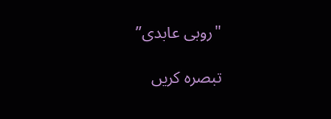"روبی عابدی”

تبصرہ کریں